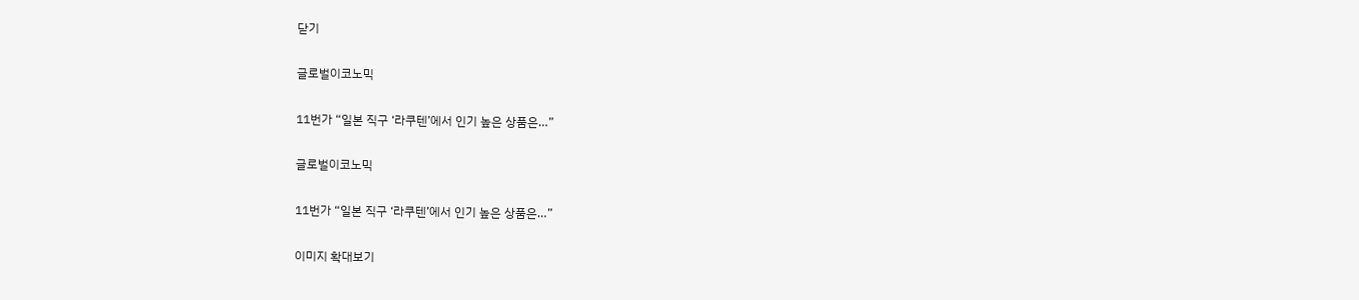닫기

글로벌이코노믹

11번가 “일본 직구 ‘라쿠텐’에서 인기 높은 상품은…”

글로벌이코노믹

11번가 “일본 직구 ‘라쿠텐’에서 인기 높은 상품은…”

이미지 확대보기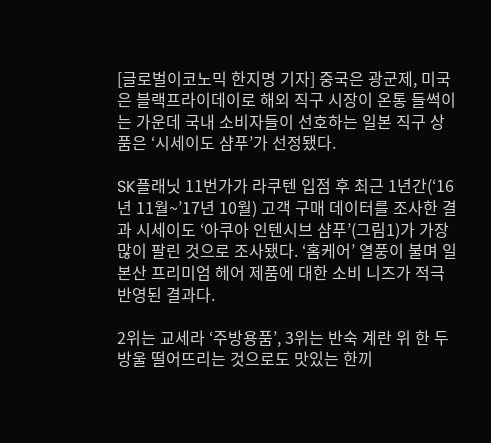[글로벌이코노믹 한지명 기자] 중국은 광군제, 미국은 블랙프라이데이로 해외 직구 시장이 온통 들썩이는 가운데 국내 소비자들이 선호하는 일본 직구 상품은 ‘시세이도 샴푸’가 선정됐다.

SK플래닛 11번가가 라쿠텐 입점 후 최근 1년간(‘16년 11월~’17년 10월) 고객 구매 데이터를 조사한 결과 시세이도 ‘아쿠아 인텐시브 샴푸’(그림1)가 가장 많이 팔린 것으로 조사됐다. ‘홈케어’ 열풍이 불며 일본산 프리미엄 헤어 제품에 대한 소비 니즈가 적극 반영된 결과다.

2위는 교세라 ‘주방용품’, 3위는 반숙 계란 위 한 두 방울 떨어뜨리는 것으로도 맛있는 한끼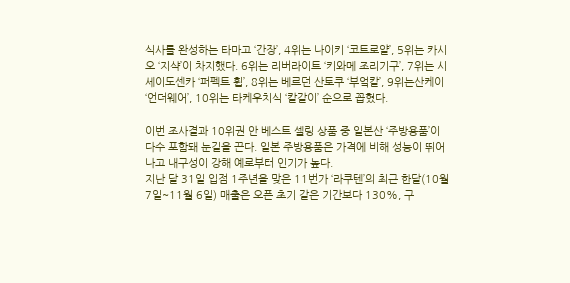식사를 완성하는 타마고 ‘간장’, 4위는 나이키 ‘코트로얄’, 5위는 카시오 ‘지샥’이 차지했다. 6위는 리버라이트 ‘키와메 조리기구’, 7위는 시세이도센카 ‘퍼펙트 휩’, 8위는 베르던 산토쿠 ‘부엌칼’, 9위는산케이 ‘언더웨어’, 10위는 타케우치식 ‘칼갈이’ 순으로 꼽혔다.

이번 조사결과 10위권 안 베스트 셀링 상품 중 일본산 ‘주방용품’이 다수 포함돼 눈길을 끈다. 일본 주방용품은 가격에 비해 성능이 뛰어나고 내구성이 강해 예로부터 인기가 높다.
지난 달 31일 입점 1주년을 맞은 11번가 ‘라쿠텐’의 최근 한달(10월 7일~11월 6일) 매출은 오픈 초기 같은 기간보다 130%, 구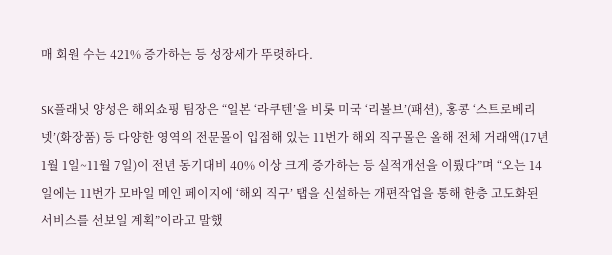매 회원 수는 421% 증가하는 등 성장세가 뚜렷하다.

SK플래닛 양성은 해외쇼핑 팀장은 “일본 ‘라쿠텐’을 비롯 미국 ‘리볼브’(패션), 홍콩 ‘스트로베리넷’(화장품) 등 다양한 영역의 전문몰이 입점해 있는 11번가 해외 직구몰은 올해 전체 거래액(17년 1월 1일~11월 7일)이 전년 동기대비 40% 이상 크게 증가하는 등 실적개선을 이뤘다”며 “오는 14일에는 11번가 모바일 메인 페이지에 ‘해외 직구’ 탭을 신설하는 개편작업을 통해 한층 고도화된 서비스를 선보일 계획”이라고 말했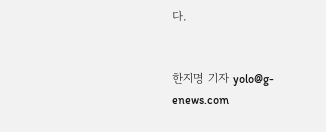다.


한지명 기자 yolo@g-enews.com